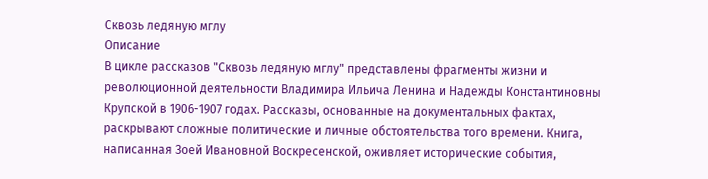Сквозь ледяную мглу
Описание
В цикле рассказов "Сквозь ледяную мглу" представлены фрагменты жизни и революционной деятельности Владимира Ильича Ленина и Надежды Константиновны Крупской в 1906-1907 годах. Рассказы, основанные на документальных фактах, раскрывают сложные политические и личные обстоятельства того времени. Книга, написанная Зоей Ивановной Воскресенской, оживляет исторические события,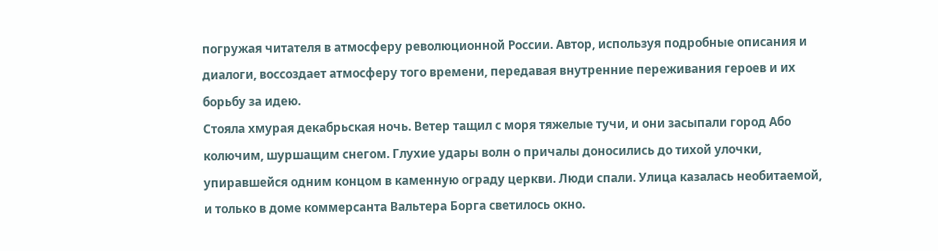погружая читателя в атмосферу революционной России. Автор, используя подробные описания и диалоги, воссоздает атмосферу того времени, передавая внутренние переживания героев и их борьбу за идею.
Стояла хмурая декабрьская ночь. Ветер тащил с моря тяжелые тучи, и они засыпали город Або колючим, шуршащим снегом. Глухие удары волн о причалы доносились до тихой улочки, упиравшейся одним концом в каменную ограду церкви. Люди спали. Улица казалась необитаемой, и только в доме коммерсанта Вальтера Борга светилось окно.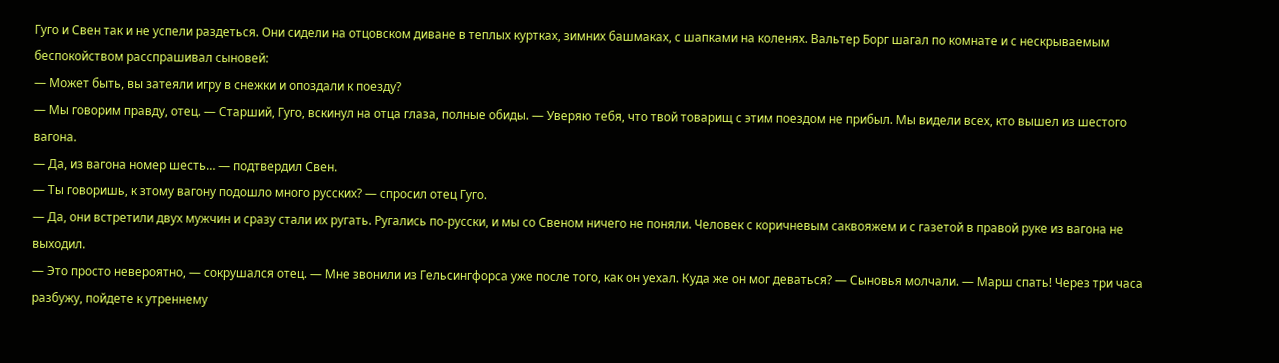Гуго и Свен так и не успели раздеться. Они сидели на отцовском диване в теплых куртках, зимних башмаках, с шапками на коленях. Вальтер Борг шагал по комнате и с нескрываемым беспокойством расспрашивал сыновей:
— Может быть, вы затеяли игру в снежки и опоздали к поезду?
— Мы говорим правду, отец. — Старший, Гуго, вскинул на отца глаза, полные обиды. — Уверяю тебя, что твой товарищ с этим поездом не прибыл. Мы видели всех, кто вышел из шестого вагона.
— Да, из вагона номер шесть… — подтвердил Свен.
— Ты говоришь, к зтому вагону подошло много русских? — спросил отец Гуго.
— Да, они встретили двух мужчин и сразу стали их ругать. Ругались по-русски, и мы со Свеном ничего не поняли. Человек с коричневым саквояжем и с газетой в правой руке из вагона не выходил.
— Это просто невероятно, — сокрушался отец. — Мне звонили из Гельсингфорса уже после того, как он уехал. Куда же он мог деваться? — Сыновья молчали. — Марш спать! Через три часа разбужу, пойдете к утреннему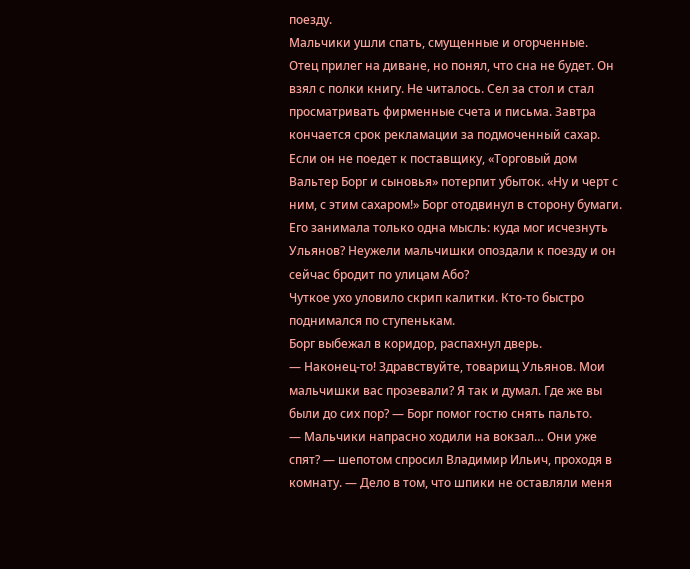поезду.
Мальчики ушли спать, смущенные и огорченные.
Отец прилег на диване, но понял, что сна не будет. Он взял с полки книгу. Не читалось. Сел за стол и стал просматривать фирменные счета и письма. Завтра кончается срок рекламации за подмоченный сахар. Если он не поедет к поставщику, «Торговый дом Вальтер Борг и сыновья» потерпит убыток. «Ну и черт с ним, с этим сахаром!» Борг отодвинул в сторону бумаги. Его занимала только одна мысль: куда мог исчезнуть Ульянов? Неужели мальчишки опоздали к поезду и он сейчас бродит по улицам Або?
Чуткое ухо уловило скрип калитки. Кто-то быстро поднимался по ступенькам.
Борг выбежал в коридор, распахнул дверь.
— Наконец-то! Здравствуйте, товарищ Ульянов. Мои мальчишки вас прозевали? Я так и думал. Где же вы были до сих пор? — Борг помог гостю снять пальто.
— Мальчики напрасно ходили на вокзал… Они уже спят? — шепотом спросил Владимир Ильич, проходя в комнату. — Дело в том, что шпики не оставляли меня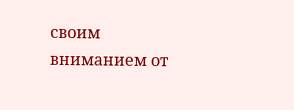своим вниманием от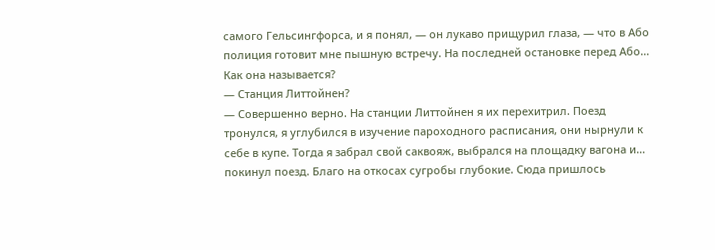самого Гельсингфорса, и я понял, — он лукаво прищурил глаза, — что в Або полиция готовит мне пышную встречу. На последней остановке перед Або… Как она называется?
— Станция Литтойнен?
— Совершенно верно. На станции Литтойнен я их перехитрил. Поезд тронулся, я углубился в изучение пароходного расписания, они нырнули к себе в купе. Тогда я забрал свой саквояж, выбрался на площадку вагона и… покинул поезд. Благо на откосах сугробы глубокие. Сюда пришлось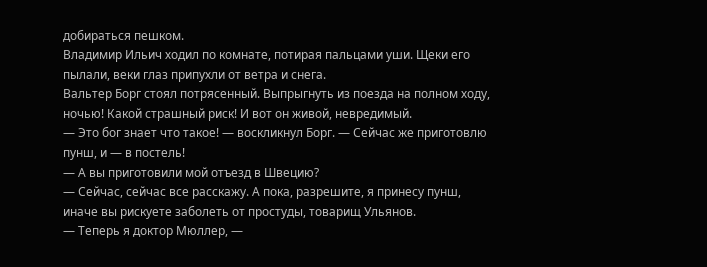добираться пешком.
Владимир Ильич ходил по комнате, потирая пальцами уши. Щеки его пылали, веки глаз припухли от ветра и снега.
Вальтер Борг стоял потрясенный. Выпрыгнуть из поезда на полном ходу, ночью! Какой страшный риск! И вот он живой, невредимый.
— Это бог знает что такое! — воскликнул Борг. — Сейчас же приготовлю пунш, и — в постель!
— А вы приготовили мой отъезд в Швецию?
— Сейчас, сейчас все расскажу. А пока, разрешите, я принесу пунш, иначе вы рискуете заболеть от простуды, товарищ Ульянов.
— Теперь я доктор Мюллер, —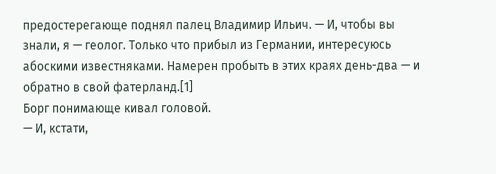предостерегающе поднял палец Владимир Ильич. — И, чтобы вы знали, я — геолог. Только что прибыл из Германии, интересуюсь абоскими известняками. Намерен пробыть в этих краях день-два — и обратно в свой фатерланд.[1]
Борг понимающе кивал головой.
— И, кстати,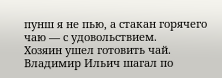пунш я не пью, а стакан горячего чаю — с удовольствием.
Хозяин ушел готовить чай. Владимир Ильич шагал по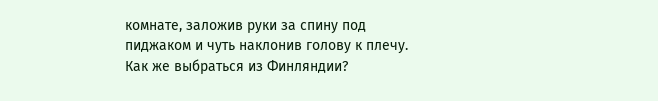комнате, заложив руки за спину под пиджаком и чуть наклонив голову к плечу. Как же выбраться из Финляндии?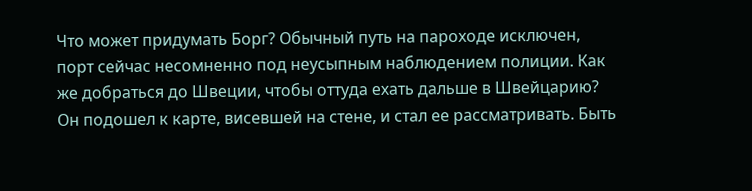Что может придумать Борг? Обычный путь на пароходе исключен, порт сейчас несомненно под неусыпным наблюдением полиции. Как же добраться до Швеции, чтобы оттуда ехать дальше в Швейцарию? Он подошел к карте, висевшей на стене, и стал ее рассматривать. Быть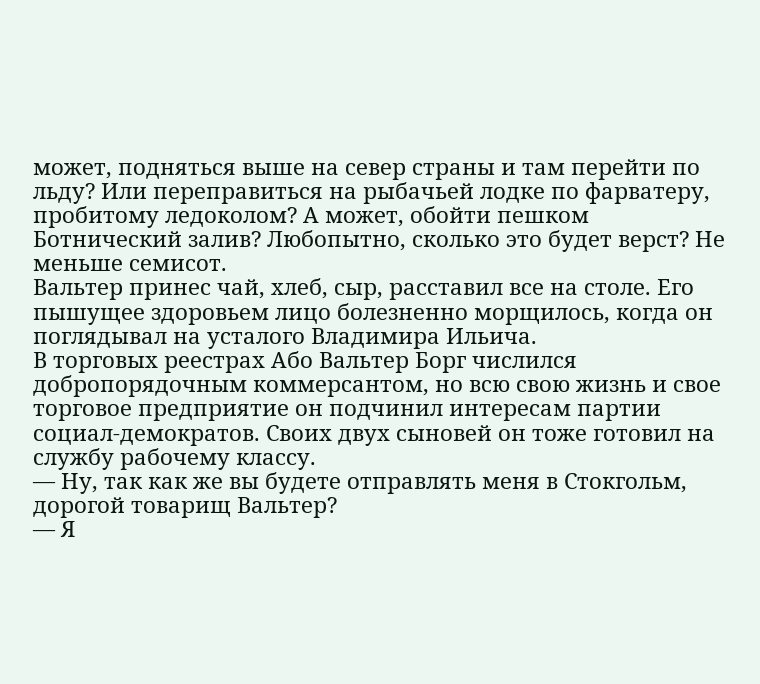может, подняться выше на север страны и там перейти по льду? Или переправиться на рыбачьей лодке по фарватеру, пробитому ледоколом? А может, обойти пешком Ботнический залив? Любопытно, сколько это будет верст? Не меньше семисот.
Вальтер принес чай, хлеб, сыр, расставил все на столе. Его пышущее здоровьем лицо болезненно морщилось, когда он поглядывал на усталого Владимира Ильича.
В торговых реестрах Або Вальтер Борг числился добропорядочным коммерсантом, но всю свою жизнь и свое торговое предприятие он подчинил интересам партии социал-демократов. Своих двух сыновей он тоже готовил на службу рабочему классу.
— Ну, так как же вы будете отправлять меня в Стокгольм, дорогой товарищ Вальтер?
— Я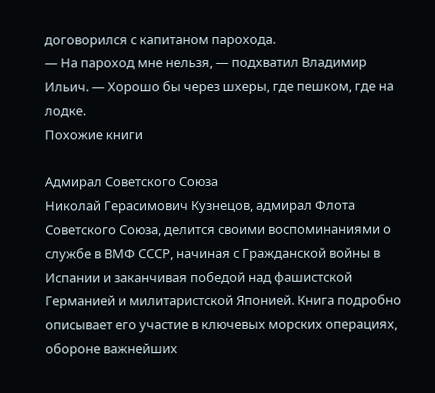договорился с капитаном парохода.
— На пароход мне нельзя, — подхватил Владимир Ильич. — Хорошо бы через шхеры, где пешком, где на лодке.
Похожие книги

Адмирал Советского Союза
Николай Герасимович Кузнецов, адмирал Флота Советского Союза, делится своими воспоминаниями о службе в ВМФ СССР, начиная с Гражданской войны в Испании и заканчивая победой над фашистской Германией и милитаристской Японией. Книга подробно описывает его участие в ключевых морских операциях, обороне важнейших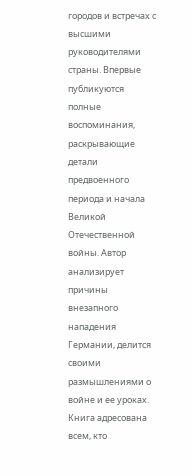городов и встречах с высшими руководителями страны. Впервые публикуются полные воспоминания, раскрывающие детали предвоенного периода и начала Великой Отечественной войны. Автор анализирует причины внезапного нападения Германии, делится своими размышлениями о войне и ее уроках. Книга адресована всем, кто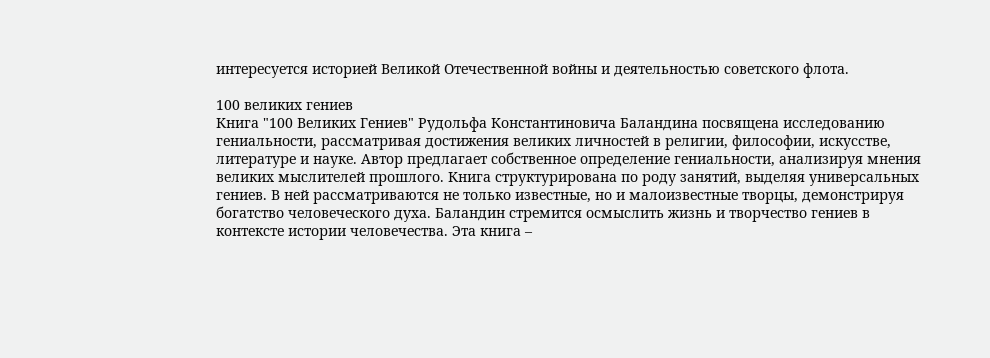интересуется историей Великой Отечественной войны и деятельностью советского флота.

100 великих гениев
Книга "100 Великих Гениев" Рудольфа Константиновича Баландина посвящена исследованию гениальности, рассматривая достижения великих личностей в религии, философии, искусстве, литературе и науке. Автор предлагает собственное определение гениальности, анализируя мнения великих мыслителей прошлого. Книга структурирована по роду занятий, выделяя универсальных гениев. В ней рассматриваются не только известные, но и малоизвестные творцы, демонстрируя богатство человеческого духа. Баландин стремится осмыслить жизнь и творчество гениев в контексте истории человечества. Эта книга –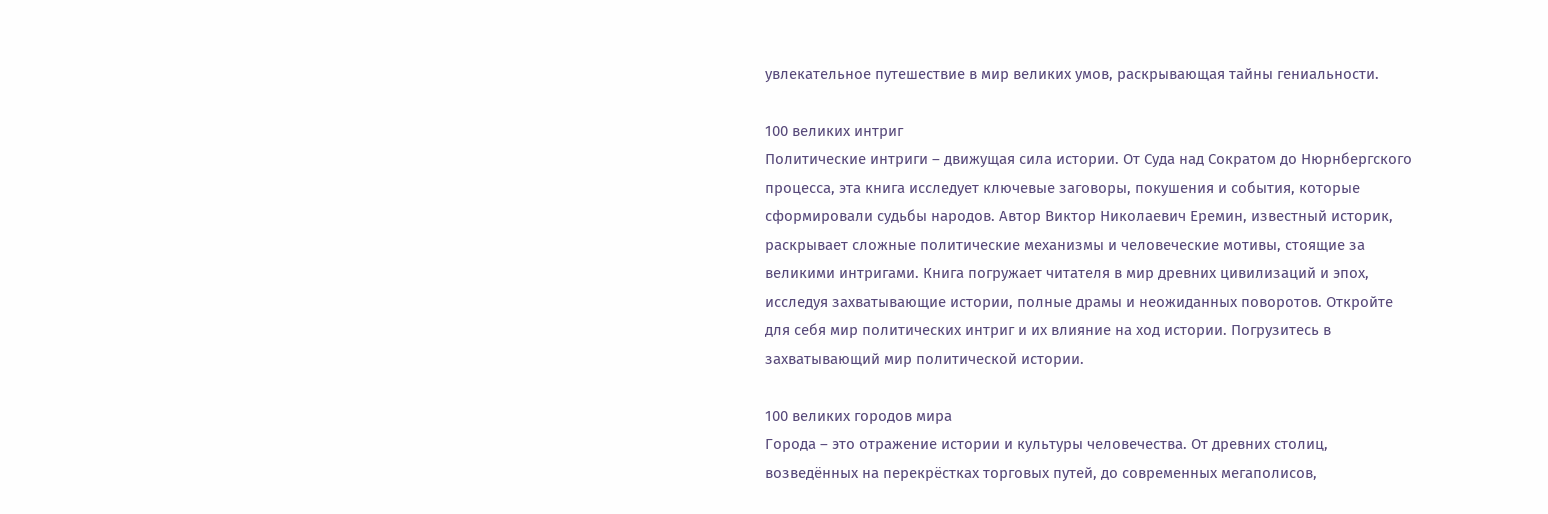увлекательное путешествие в мир великих умов, раскрывающая тайны гениальности.

100 великих интриг
Политические интриги – движущая сила истории. От Суда над Сократом до Нюрнбергского процесса, эта книга исследует ключевые заговоры, покушения и события, которые сформировали судьбы народов. Автор Виктор Николаевич Еремин, известный историк, раскрывает сложные политические механизмы и человеческие мотивы, стоящие за великими интригами. Книга погружает читателя в мир древних цивилизаций и эпох, исследуя захватывающие истории, полные драмы и неожиданных поворотов. Откройте для себя мир политических интриг и их влияние на ход истории. Погрузитесь в захватывающий мир политической истории.

100 великих городов мира
Города – это отражение истории и культуры человечества. От древних столиц, возведённых на перекрёстках торговых путей, до современных мегаполисов,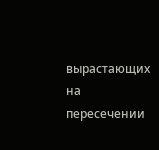вырастающих на пересечении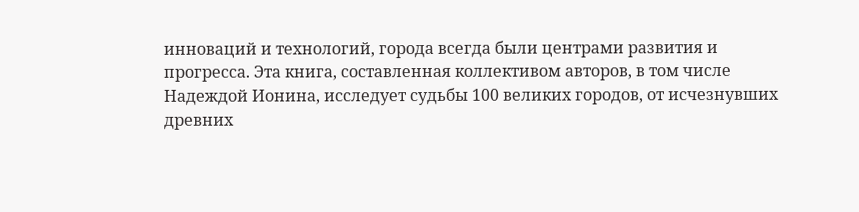инноваций и технологий, города всегда были центрами развития и прогресса. Эта книга, составленная коллективом авторов, в том числе Надеждой Ионина, исследует судьбы 100 великих городов, от исчезнувших древних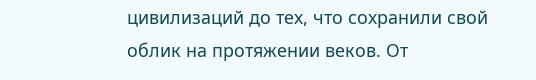цивилизаций до тех, что сохранили свой облик на протяжении веков. От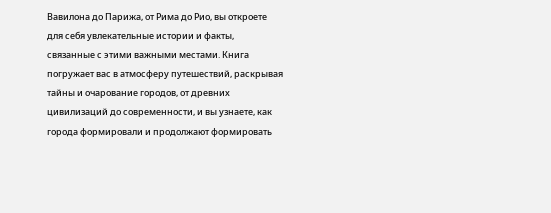Вавилона до Парижа, от Рима до Рио, вы откроете для себя увлекательные истории и факты, связанные с этими важными местами. Книга погружает вас в атмосферу путешествий, раскрывая тайны и очарование городов, от древних цивилизаций до современности, и вы узнаете, как города формировали и продолжают формировать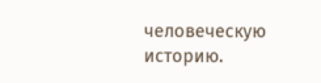человеческую историю.